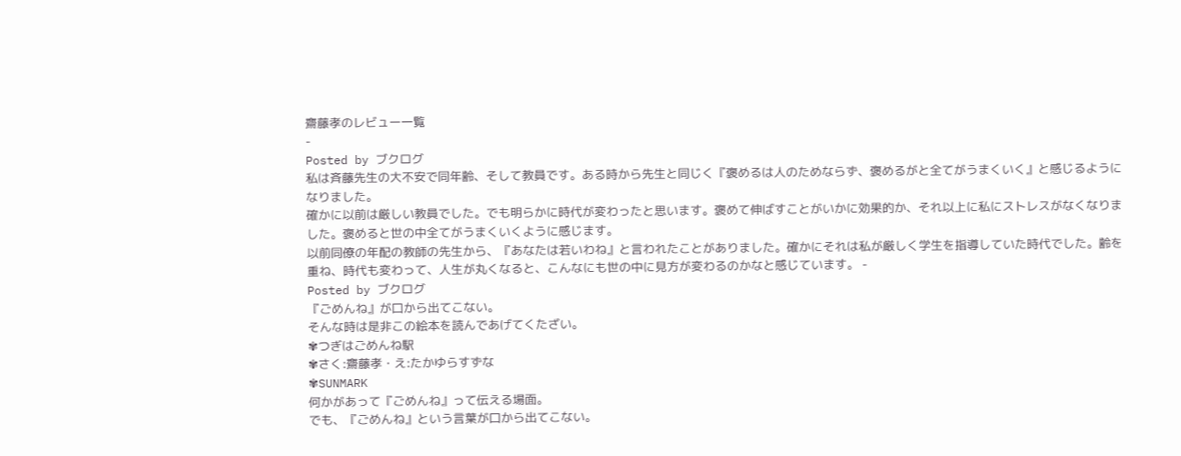齋藤孝のレビュー一覧
-
Posted by ブクログ
私は斉藤先生の大不安で同年齢、そして教員です。ある時から先生と同じく『褒めるは人のためならず、褒めるがと全てがうまくいく』と感じるようになりました。
確かに以前は厳しい教員でした。でも明らかに時代が変わったと思います。褒めて伸ばすことがいかに効果的か、それ以上に私にストレスがなくなりました。褒めると世の中全てがうまくいくように感じます。
以前同僚の年配の教師の先生から、『あなたは若いわね』と言われたことがありました。確かにそれは私が厳しく学生を指導していた時代でした。齢を重ね、時代も変わって、人生が丸くなると、こんなにも世の中に見方が変わるのかなと感じています。 -
Posted by ブクログ
『ごめんね』が口から出てこない。
そんな時は是非この絵本を読んであげてくたざい。
✾つぎはごめんね駅
✾さく:齋藤孝・え:たかゆらすずな
✾SUNMARK
何かがあって『ごめんね』って伝える場面。
でも、『ごめんね』という言葉が口から出てこない。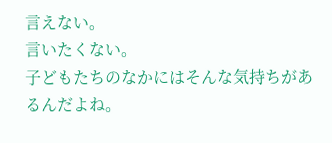言えない。
言いたくない。
子どもたちのなかにはそんな気持ちがあるんだよね。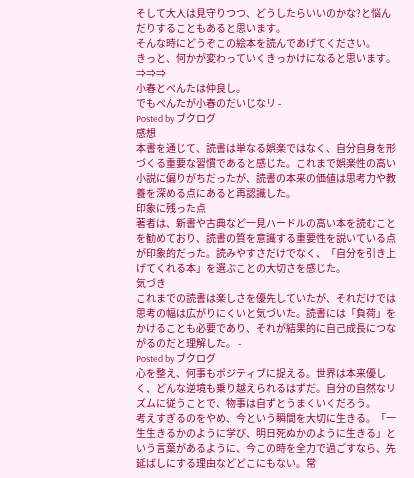そして大人は見守りつつ、どうしたらいいのかな?と悩んだりすることもあると思います。
そんな時にどうぞこの絵本を読んであげてください。
きっと、何かが変わっていくきっかけになると思います。
⇒⇒⇒
小春とぺんたは仲良し。
でもぺんたが小春のだいじなリ -
Posted by ブクログ
感想
本書を通じて、読書は単なる娯楽ではなく、自分自身を形づくる重要な習慣であると感じた。これまで娯楽性の高い小説に偏りがちだったが、読書の本来の価値は思考力や教養を深める点にあると再認識した。
印象に残った点
著者は、新書や古典など一見ハードルの高い本を読むことを勧めており、読書の質を意識する重要性を説いている点が印象的だった。読みやすさだけでなく、「自分を引き上げてくれる本」を選ぶことの大切さを感じた。
気づき
これまでの読書は楽しさを優先していたが、それだけでは思考の幅は広がりにくいと気づいた。読書には「負荷」をかけることも必要であり、それが結果的に自己成長につながるのだと理解した。 -
Posted by ブクログ
心を整え、何事もポジティブに捉える。世界は本来優しく、どんな逆境も乗り越えられるはずだ。自分の自然なリズムに従うことで、物事は自ずとうまくいくだろう。
考えすぎるのをやめ、今という瞬間を大切に生きる。「一生生きるかのように学び、明日死ぬかのように生きる」という言葉があるように、今この時を全力で過ごすなら、先延ばしにする理由などどこにもない。常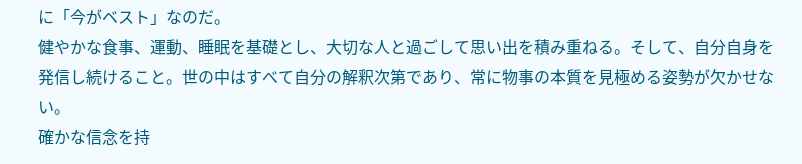に「今がベスト」なのだ。
健やかな食事、運動、睡眠を基礎とし、大切な人と過ごして思い出を積み重ねる。そして、自分自身を発信し続けること。世の中はすべて自分の解釈次第であり、常に物事の本質を見極める姿勢が欠かせない。
確かな信念を持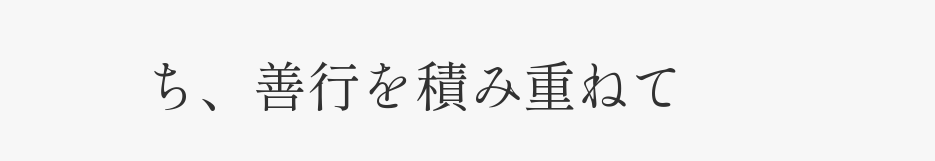ち、善行を積み重ねて